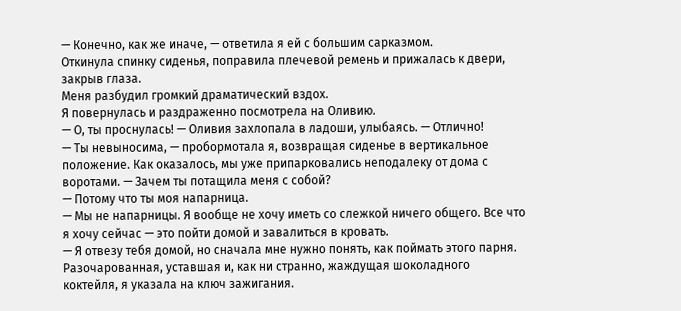— Конечно, как же иначе, — ответила я ей с большим сарказмом.
Откинула спинку сиденья, поправила плечевой ремень и прижалась к двери, закрыв глаза.
Меня разбудил громкий драматический вздох.
Я повернулась и раздраженно посмотрела на Оливию.
— О, ты проснулась! — Оливия захлопала в ладоши, улыбаясь. — Отлично!
— Ты невыносима, — пробормотала я, возвращая сиденье в вертикальное положение. Как оказалось, мы уже припарковались неподалеку от дома с воротами. — Зачем ты потащила меня с собой?
— Потому что ты моя напарница.
— Мы не напарницы. Я вообще не хочу иметь со слежкой ничего общего. Все что я хочу сейчас — это пойти домой и завалиться в кровать.
— Я отвезу тебя домой, но сначала мне нужно понять, как поймать этого парня.
Разочарованная, уставшая и, как ни странно, жаждущая шоколадного коктейля, я указала на ключ зажигания.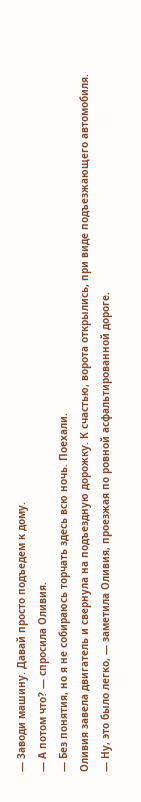— Заводи машину. Давай просто подъедем к дому.
— А потом что? — спросила Оливия.
— Без понятия, но я не собираюсь торчать здесь всю ночь. Поехали.
Оливия завела двигатель и свернула на подъездную дорожку. К счастью, ворота открылись, при виде подъезжающего автомобиля.
— Ну, это было легко, — заметила Оливия, проезжая по ровной асфальтированной дороге.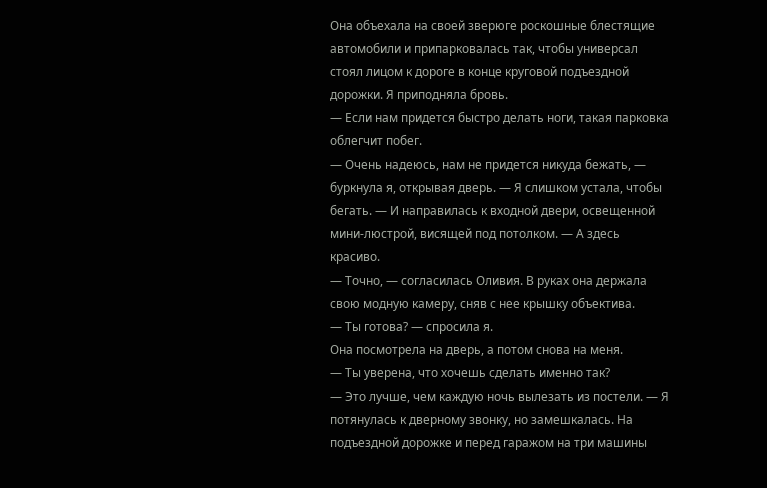Она объехала на своей зверюге роскошные блестящие автомобили и припарковалась так, чтобы универсал стоял лицом к дороге в конце круговой подъездной дорожки. Я приподняла бровь.
— Если нам придется быстро делать ноги, такая парковка облегчит побег.
— Очень надеюсь, нам не придется никуда бежать, — буркнула я, открывая дверь. — Я слишком устала, чтобы бегать. — И направилась к входной двери, освещенной мини-люстрой, висящей под потолком. — А здесь красиво.
— Точно, — согласилась Оливия. В руках она держала свою модную камеру, сняв с нее крышку объектива.
— Ты готова? — спросила я.
Она посмотрела на дверь, а потом снова на меня.
— Ты уверена, что хочешь сделать именно так?
— Это лучше, чем каждую ночь вылезать из постели. — Я потянулась к дверному звонку, но замешкалась. На подъездной дорожке и перед гаражом на три машины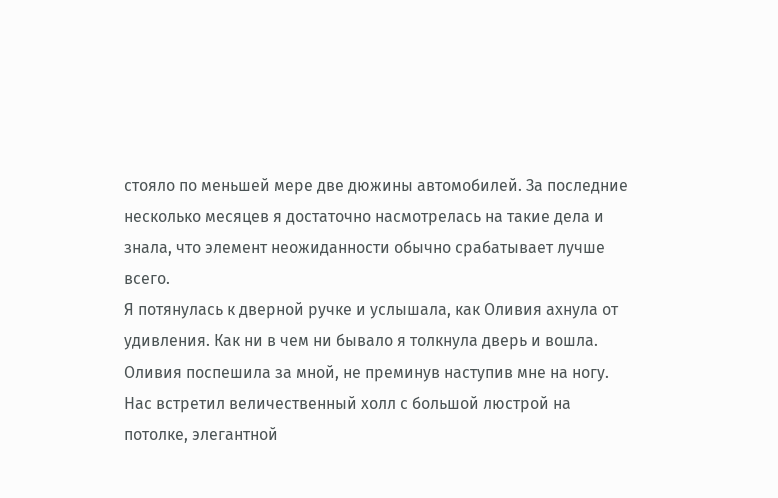стояло по меньшей мере две дюжины автомобилей. За последние несколько месяцев я достаточно насмотрелась на такие дела и знала, что элемент неожиданности обычно срабатывает лучше всего.
Я потянулась к дверной ручке и услышала, как Оливия ахнула от удивления. Как ни в чем ни бывало я толкнула дверь и вошла. Оливия поспешила за мной, не преминув наступив мне на ногу.
Нас встретил величественный холл с большой люстрой на потолке, элегантной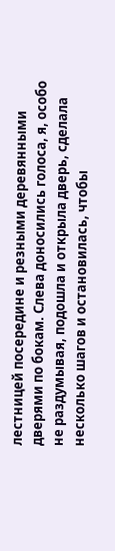лестницей посередине и резными деревянными дверями по бокам. Слева доносились голоса, я, особо не раздумывая, подошла и открыла дверь, сделала несколько шагов и остановилась, чтобы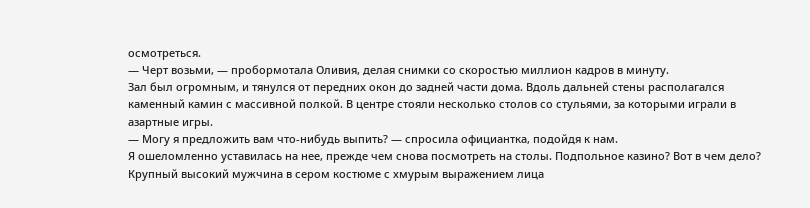осмотреться.
— Черт возьми, — пробормотала Оливия, делая снимки со скоростью миллион кадров в минуту.
Зал был огромным, и тянулся от передних окон до задней части дома. Вдоль дальней стены располагался каменный камин с массивной полкой. В центре стояли несколько столов со стульями, за которыми играли в азартные игры.
— Могу я предложить вам что-нибудь выпить? — спросила официантка, подойдя к нам.
Я ошеломленно уставилась на нее, прежде чем снова посмотреть на столы. Подпольное казино? Вот в чем дело?
Крупный высокий мужчина в сером костюме с хмурым выражением лица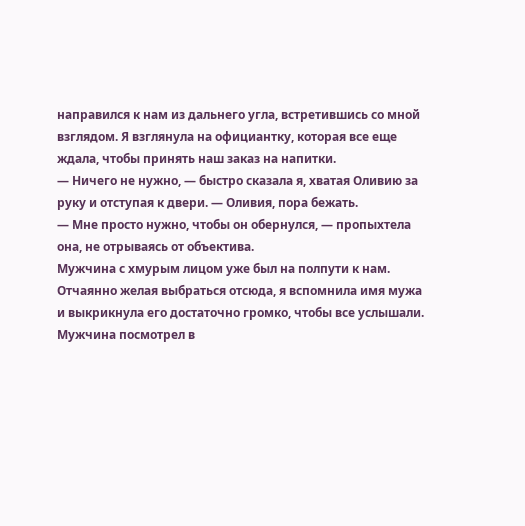направился к нам из дальнего угла, встретившись со мной взглядом. Я взглянула на официантку, которая все еще ждала, чтобы принять наш заказ на напитки.
— Ничего не нужно, — быстро сказала я, хватая Оливию за руку и отступая к двери. — Оливия, пора бежать.
— Мне просто нужно, чтобы он обернулся, — пропыхтела она, не отрываясь от объектива.
Мужчина с хмурым лицом уже был на полпути к нам. Отчаянно желая выбраться отсюда, я вспомнила имя мужа и выкрикнула его достаточно громко, чтобы все услышали.
Мужчина посмотрел в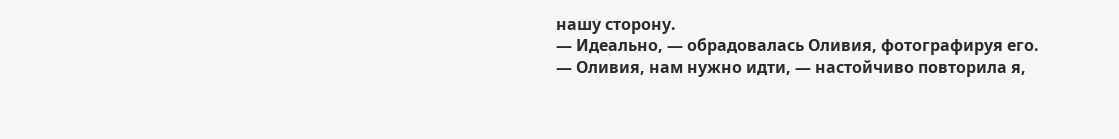нашу сторону.
— Идеально, — обрадовалась Оливия, фотографируя его.
— Оливия, нам нужно идти, — настойчиво повторила я,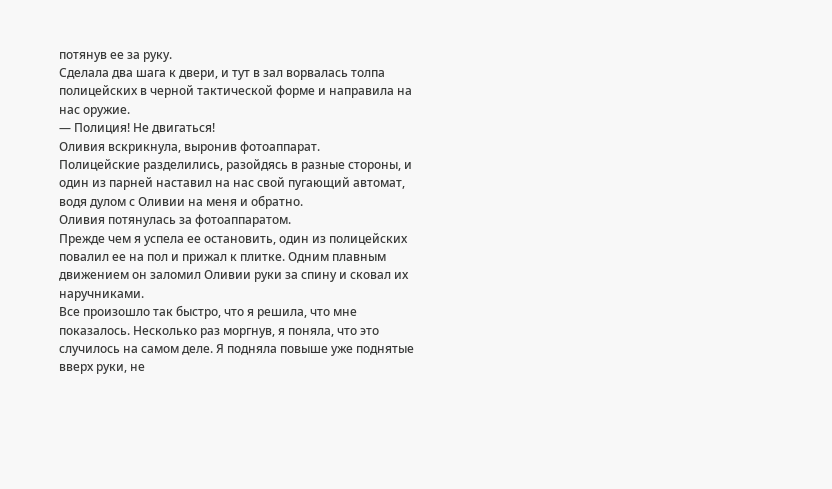потянув ее за руку.
Сделала два шага к двери, и тут в зал ворвалась толпа полицейских в черной тактической форме и направила на нас оружие.
— Полиция! Не двигаться!
Оливия вскрикнула, выронив фотоаппарат.
Полицейские разделились, разойдясь в разные стороны, и один из парней наставил на нас свой пугающий автомат, водя дулом с Оливии на меня и обратно.
Оливия потянулась за фотоаппаратом.
Прежде чем я успела ее остановить, один из полицейских повалил ее на пол и прижал к плитке. Одним плавным движением он заломил Оливии руки за спину и сковал их наручниками.
Все произошло так быстро, что я решила, что мне показалось. Несколько раз моргнув, я поняла, что это случилось на самом деле. Я подняла повыше уже поднятые вверх руки, не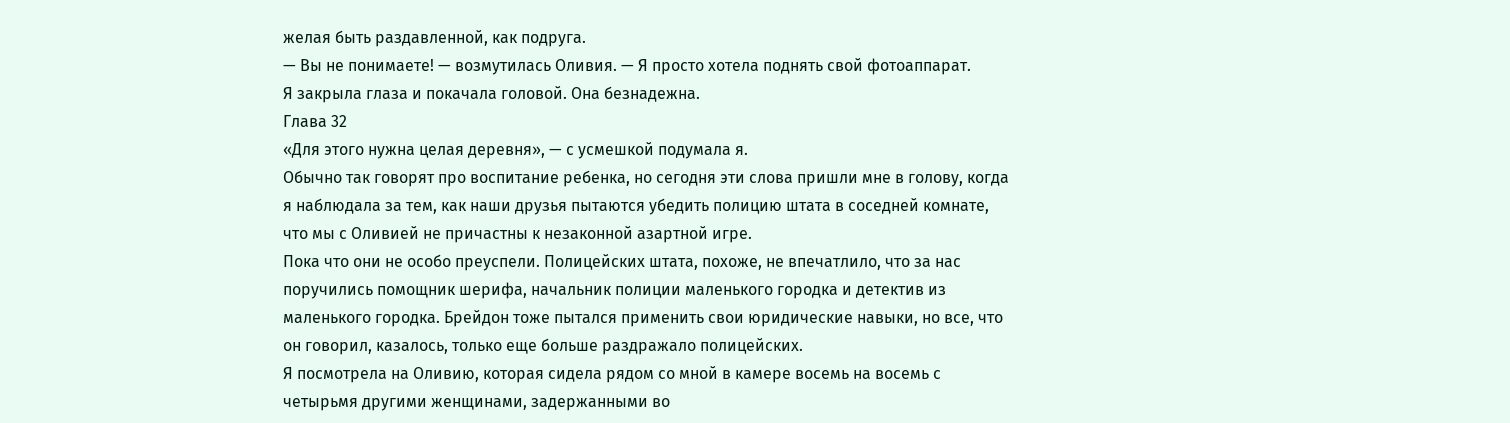желая быть раздавленной, как подруга.
— Вы не понимаете! — возмутилась Оливия. — Я просто хотела поднять свой фотоаппарат.
Я закрыла глаза и покачала головой. Она безнадежна.
Глава 32
«Для этого нужна целая деревня», — с усмешкой подумала я.
Обычно так говорят про воспитание ребенка, но сегодня эти слова пришли мне в голову, когда я наблюдала за тем, как наши друзья пытаются убедить полицию штата в соседней комнате, что мы с Оливией не причастны к незаконной азартной игре.
Пока что они не особо преуспели. Полицейских штата, похоже, не впечатлило, что за нас поручились помощник шерифа, начальник полиции маленького городка и детектив из маленького городка. Брейдон тоже пытался применить свои юридические навыки, но все, что он говорил, казалось, только еще больше раздражало полицейских.
Я посмотрела на Оливию, которая сидела рядом со мной в камере восемь на восемь с четырьмя другими женщинами, задержанными во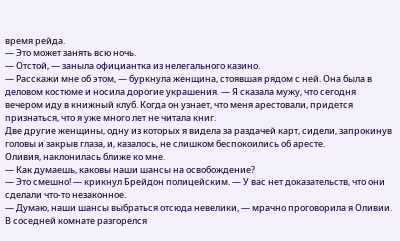время рейда.
— Это может занять всю ночь.
— Отстой, — заныла официантка из нелегального казино.
— Расскажи мне об этом, — буркнула женщина, стоявшая рядом с ней. Она была в деловом костюме и носила дорогие украшения. — Я сказала мужу, что сегодня вечером иду в книжный клуб. Когда он узнает, что меня арестовали, придется признаться, что я уже много лет не читала книг.
Две другие женщины, одну из которых я видела за раздачей карт, сидели, запрокинув головы и закрыв глаза, и, казалось, не слишком беспокоились об аресте.
Оливия, наклонилась ближе ко мне.
— Как думаешь, каковы наши шансы на освобождение?
— Это смешно! — крикнул Брейдон полицейским. — У вас нет доказательств, что они сделали что-то незаконное.
— Думаю, наши шансы выбраться отсюда невелики, — мрачно проговорила я Оливии.
В соседней комнате разгорелся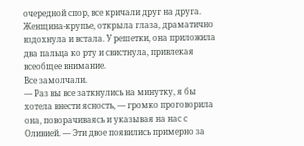очередной спор, все кричали друг на друга.
Женщина-крупье, открыла глаза, драматично вздохнула и встала. У решетки, она приложила два пальца ко рту и свистнула, привлекая всеобщее внимание.
Все замолчали.
— Раз вы все заткнулись на минутку, я бы хотела внести ясность, — громко проговорила она, поворачиваясь и указывая на нас с Оливией. — Эти двое появились примерно за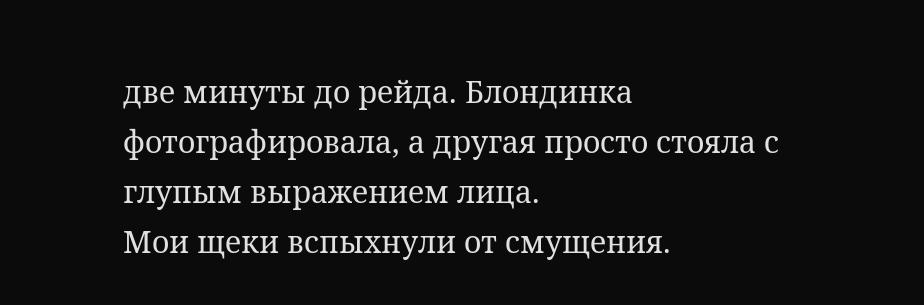две минуты до рейда. Блондинка фотографировала, а другая просто стояла с глупым выражением лица.
Мои щеки вспыхнули от смущения.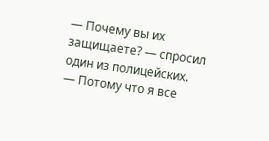— Почему вы их защищаете? — спросил один из полицейских.
— Потому что я все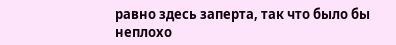равно здесь заперта, так что было бы неплохо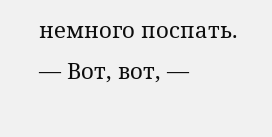немного поспать.
— Вот, вот, —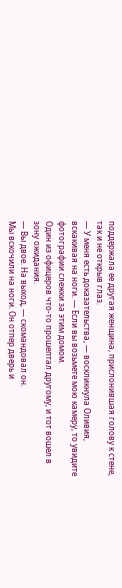поддержала ее другая женщина, прислонившая голову к стене, так и не открыв глаз.
— У меня есть доказательства, — воскликнула Оливия, вскакивая на ноги. — Если вы возьмете мою камеру, то увидите фотографии слежки за этим домом.
Один из офицеров что-то прошептал другому, и тот вошел в зону ожидания.
— Вы двое. На выход, — скомандовал он.
Мы вскочили на ноги. Он отпер дверь и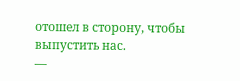отошел в сторону, чтобы выпустить нас.
—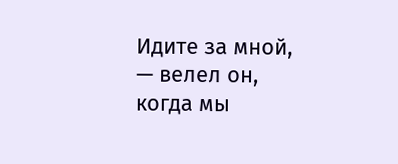Идите за мной, — велел он, когда мы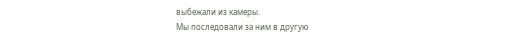выбежали из камеры.
Мы последовали за ним в другую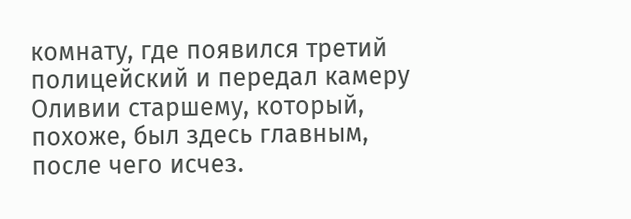комнату, где появился третий полицейский и передал камеру Оливии старшему, который, похоже, был здесь главным, после чего исчез.